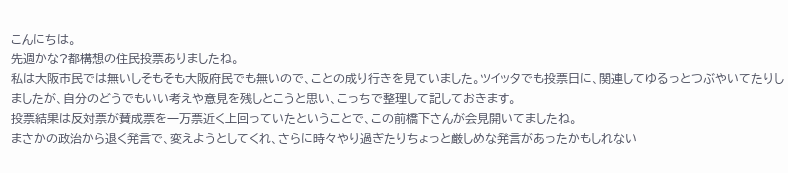こんにちは。
先週かな?都構想の住民投票ありましたね。
私は大阪市民では無いしそもそも大阪府民でも無いので、ことの成り行きを見ていました。ツイッタでも投票日に、関連してゆるっとつぶやいてたりしましたが、自分のどうでもいい考えや意見を残しとこうと思い、こっちで整理して記しておきます。
投票結果は反対票が賛成票を一万票近く上回っていたということで、この前橋下さんが会見開いてましたね。
まさかの政治から退く発言で、変えようとしてくれ、さらに時々やり過ぎたりちょっと厳しめな発言があったかもしれない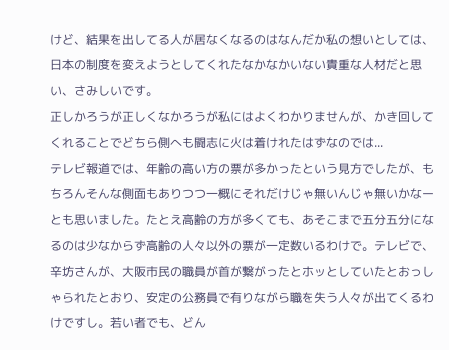けど、結果を出してる人が居なくなるのはなんだか私の想いとしては、日本の制度を変えようとしてくれたなかなかいない貴重な人材だと思い、さみしいです。
正しかろうが正しくなかろうが私にはよくわかりませんが、かき回してくれることでどちら側へも闘志に火は着けれたはずなのでは...
テレビ報道では、年齢の高い方の票が多かったという見方でしたが、もちろんそんな側面もありつつ一概にそれだけじゃ無いんじゃ無いかなーとも思いました。たとえ高齢の方が多くても、あそこまで五分五分になるのは少なからず高齢の人々以外の票が一定数いるわけで。テレビで、辛坊さんが、大阪市民の職員が首が繋がったとホッとしていたとおっしゃられたとおり、安定の公務員で有りながら職を失う人々が出てくるわけですし。若い者でも、どん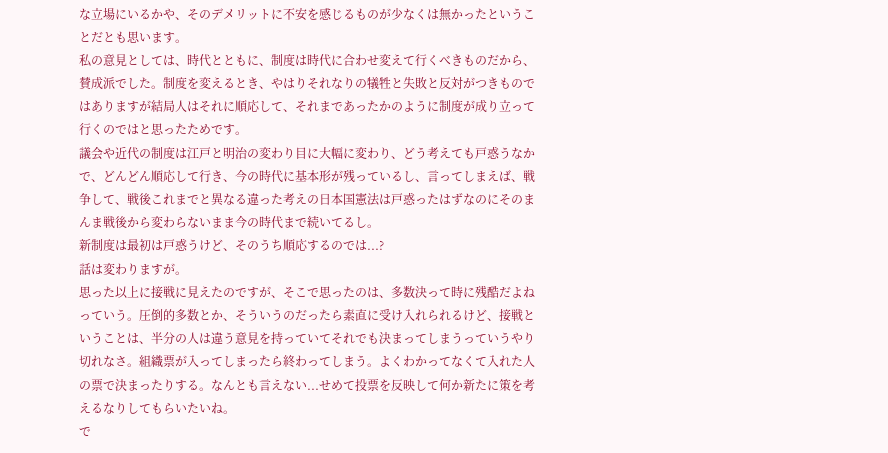な立場にいるかや、そのデメリットに不安を感じるものが少なくは無かったということだとも思います。
私の意見としては、時代とともに、制度は時代に合わせ変えて行くべきものだから、賛成派でした。制度を変えるとき、やはりそれなりの犠牲と失敗と反対がつきものではありますが結局人はそれに順応して、それまであったかのように制度が成り立って行くのではと思ったためです。
議会や近代の制度は江戸と明治の変わり目に大幅に変わり、どう考えても戸惑うなかで、どんどん順応して行き、今の時代に基本形が残っているし、言ってしまえば、戦争して、戦後これまでと異なる違った考えの日本国憲法は戸惑ったはずなのにそのまんま戦後から変わらないまま今の時代まで続いてるし。
新制度は最初は戸惑うけど、そのうち順応するのでは...?
話は変わりますが。
思った以上に接戦に見えたのですが、そこで思ったのは、多数決って時に残酷だよねっていう。圧倒的多数とか、そういうのだったら素直に受け入れられるけど、接戦ということは、半分の人は違う意見を持っていてそれでも決まってしまうっていうやり切れなさ。組織票が入ってしまったら終わってしまう。よくわかってなくて入れた人の票で決まったりする。なんとも言えない...せめて投票を反映して何か新たに策を考えるなりしてもらいたいね。
で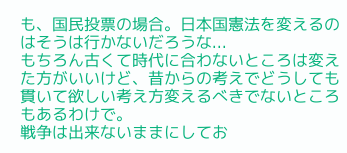も、国民投票の場合。日本国憲法を変えるのはそうは行かないだろうな...
もちろん古くて時代に合わないところは変えた方がいいけど、昔からの考えでどうしても貫いて欲しい考え方変えるべきでないところもあるわけで。
戦争は出来ないままにしてお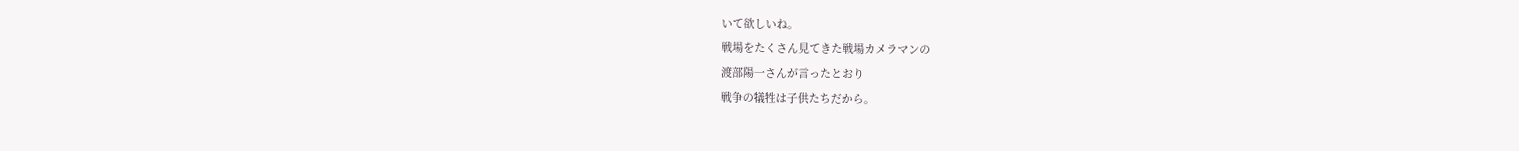いて欲しいね。
戦場をたくさん見てきた戦場カメラマンの
渡部陽一さんが言ったとおり
戦争の犠牲は子供たちだから。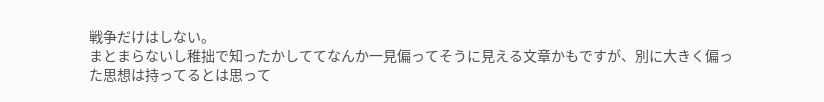戦争だけはしない。
まとまらないし稚拙で知ったかしててなんか一見偏ってそうに見える文章かもですが、別に大きく偏った思想は持ってるとは思って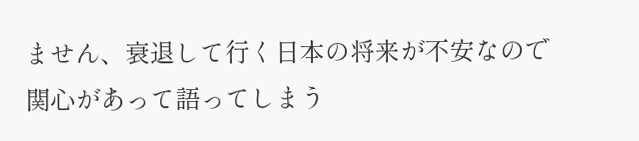ません、衰退して行く日本の将来が不安なので関心があって語ってしまう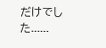だけでした......